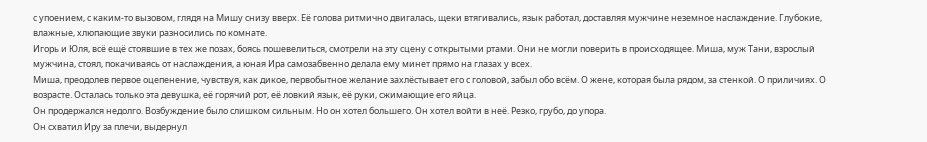с упоением, с каким-то вызовом, глядя на Мишу снизу вверх. Её голова ритмично двигалась, щеки втягивались, язык работал, доставляя мужчине неземное наслаждение. Глубокие, влажные, хлюпающие звуки разносились по комнате.
Игорь и Юля, всё ещё стоявшие в тех же позах, боясь пошевелиться, смотрели на эту сцену с открытыми ртами. Они не могли поверить в происходящее. Миша, муж Тани, взрослый мужчина, стоял, покачиваясь от наслаждения, а юная Ира самозабвенно делала ему минет прямо на глазах у всех.
Миша, преодолев первое оцепенение, чувствуя, как дикое, первобытное желание захлёстывает его с головой, забыл обо всём. О жене, которая была рядом, за стенкой. О приличиях. О возрасте. Осталась только эта девушка, её горячий рот, её ловкий язык, её руки, сжимающие его яйца.
Он продержался недолго. Возбуждение было слишком сильным. Но он хотел большего. Он хотел войти в неё. Резко, грубо, до упора.
Он схватил Иру за плечи, выдернул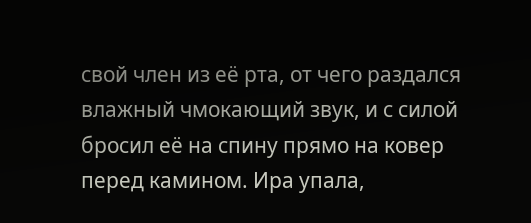свой член из её рта, от чего раздался влажный чмокающий звук, и с силой бросил её на спину прямо на ковер перед камином. Ира упала,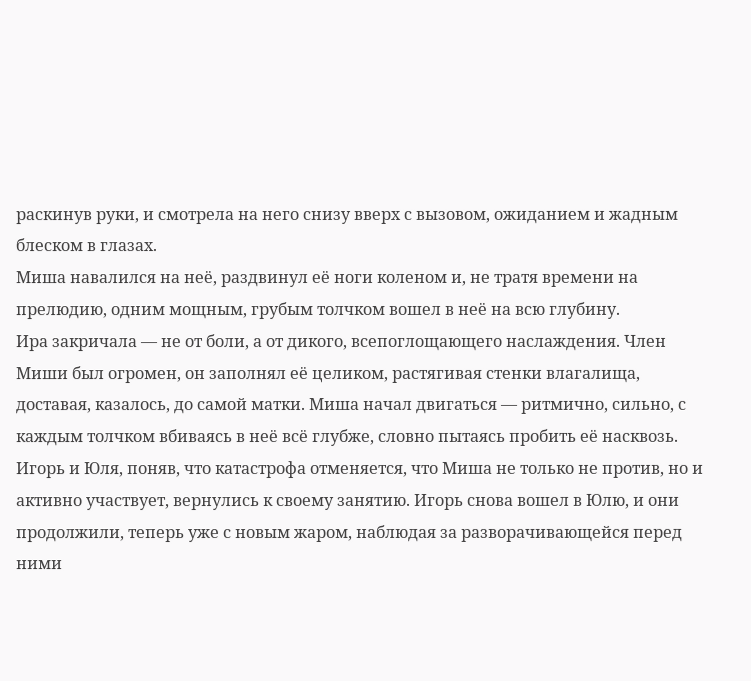раскинув руки, и смотрела на него снизу вверх с вызовом, ожиданием и жадным блеском в глазах.
Миша навалился на неё, раздвинул её ноги коленом и, не тратя времени на прелюдию, одним мощным, грубым толчком вошел в неё на всю глубину.
Ира закричала — не от боли, а от дикого, всепоглощающего наслаждения. Член Миши был огромен, он заполнял её целиком, растягивая стенки влагалища, доставая, казалось, до самой матки. Миша начал двигаться — ритмично, сильно, с каждым толчком вбиваясь в неё всё глубже, словно пытаясь пробить её насквозь.
Игорь и Юля, поняв, что катастрофа отменяется, что Миша не только не против, но и активно участвует, вернулись к своему занятию. Игорь снова вошел в Юлю, и они продолжили, теперь уже с новым жаром, наблюдая за разворачивающейся перед ними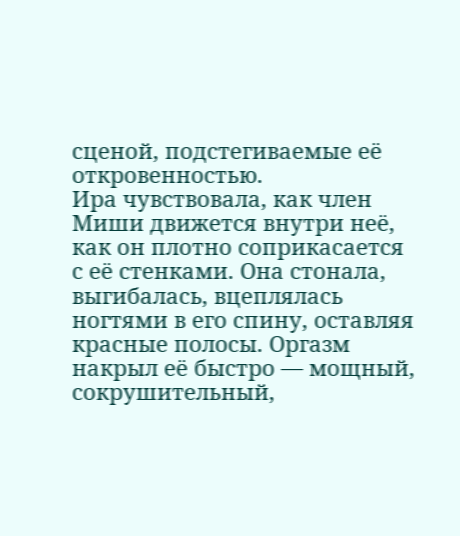сценой, подстегиваемые её откровенностью.
Ира чувствовала, как член Миши движется внутри неё, как он плотно соприкасается с её стенками. Она стонала, выгибалась, вцеплялась ногтями в его спину, оставляя красные полосы. Оргазм накрыл её быстро — мощный, сокрушительный,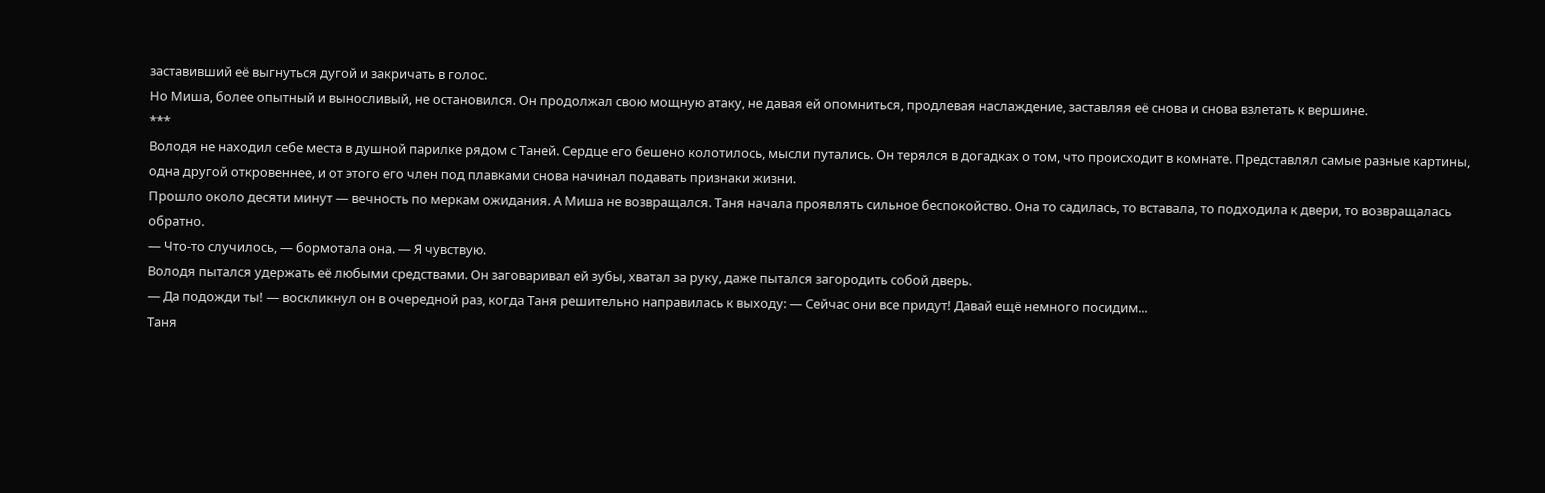заставивший её выгнуться дугой и закричать в голос.
Но Миша, более опытный и выносливый, не остановился. Он продолжал свою мощную атаку, не давая ей опомниться, продлевая наслаждение, заставляя её снова и снова взлетать к вершине.
***
Володя не находил себе места в душной парилке рядом с Таней. Сердце его бешено колотилось, мысли путались. Он терялся в догадках о том, что происходит в комнате. Представлял самые разные картины, одна другой откровеннее, и от этого его член под плавками снова начинал подавать признаки жизни.
Прошло около десяти минут — вечность по меркам ожидания. А Миша не возвращался. Таня начала проявлять сильное беспокойство. Она то садилась, то вставала, то подходила к двери, то возвращалась обратно.
— Что-то случилось, — бормотала она. — Я чувствую.
Володя пытался удержать её любыми средствами. Он заговаривал ей зубы, хватал за руку, даже пытался загородить собой дверь.
— Да подожди ты! — воскликнул он в очередной раз, когда Таня решительно направилась к выходу: — Сейчас они все придут! Давай ещё немного посидим...
Таня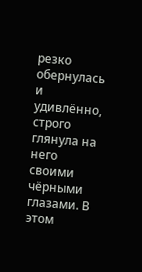резко обернулась и удивлённо, строго глянула на него своими чёрными глазами. В этом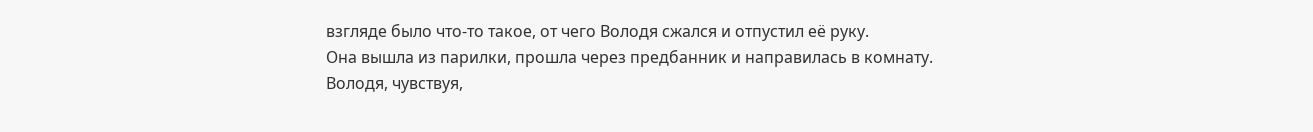взгляде было что-то такое, от чего Володя сжался и отпустил её руку.
Она вышла из парилки, прошла через предбанник и направилась в комнату. Володя, чувствуя,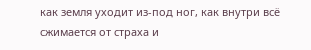как земля уходит из-под ног, как внутри всё сжимается от страха и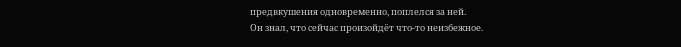предвкушения одновременно, поплелся за ней.
Он знал, что сейчас произойдёт что-то неизбежное.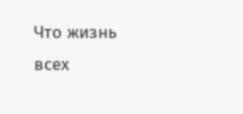Что жизнь всех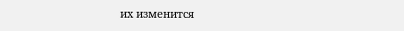их изменится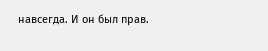навсегда. И он был прав.